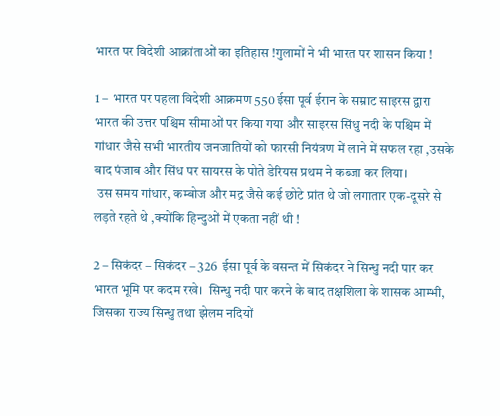भारत पर विदेशी आक्रांताओं का इतिहास !गुलामों ने भी भारत पर शासन किया !

1 –  भारत पर पहला विदेशी आक्रमण 550 ईसा पूर्व ईरान के सम्राट साइरस द्वारा भारत की उत्तर पश्चिम सीमाओं पर किया गया और साइरस सिंधु नदी के पश्चिम में गांधार जैसे सभी भारतीय जनजातियों को फारसी नियंत्रण में लाने में सफल रहा ,उसके बाद पंजाब और सिंध पर सायरस के पोते डेरियस प्रथम ने कब्जा कर लिया।
 उस समय गांधार, कम्बोज और मद्र जैसे कई छोटे प्रांत थे जो लगातार एक-दूसरे से लड़ते रहते थे ,क्योंकि हिन्दुओं में एकता नहीं थी !

2 – सिकंदर – सिकंदर – 326  ईसा पूर्व के वसन्त में सिकंदर ने सिन्धु नदी पार कर भारत भूमि पर कदम रखे।  सिन्धु नदी पार करने के बाद तक्षशिला के शासक आम्भी, जिसका राज्य सिन्धु तथा झेलम नदियों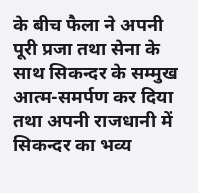के बीच फैला ने अपनी पूरी प्रजा तथा सेना के साथ सिकन्दर के सम्मुख आत्म-समर्पण कर दिया तथा अपनी राजधानी में सिकन्दर का भव्य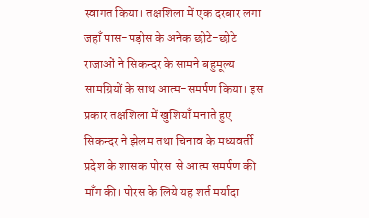स्वागत किया। तक्षशिला में एक दरबार लगा जहाँ पास-पड़ोस के अनेक छोटे-छोटे राजाओं ने सिकन्दर के सामने बहुमूल्य सामग्रियों के साथ आत्म-समर्पण किया। इस प्रकार तक्षशिला में खुशियाँ मनाते हुए सिकन्दर ने झेलम तथा चिनाव के मध्यवर्ती प्रदेश के शासक पोरस  से आत्म समर्पण की माँग की। पोरस के लिये यह शर्त मर्यादा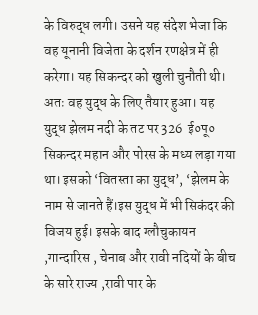के विरुद्ध लगी। उसने यह संदेश भेजा कि वह यूनानी विजेता के दर्शन रणक्षेत्र में ही करेगा। यह सिकन्दर को खुली चुनौती थी। अतः वह युद्ध के लिए तैयार हुआ। यह युद्ध झेलम नदी के तट पर 326  ई०पू० सिकन्दर महान और पोरस के मध्य लड़ा गया था। इसको ‘वितस्ता का युद्ध’, ‘झेलम के नाम से जानते हैं।इस युद्ध में भी सिकंदर की विजय हुई। इसके बाद ग्लौचुकायन ,गान्दारिस , चेनाब और रावी नदियों के बीच के सारे राज्य ,रावी पार के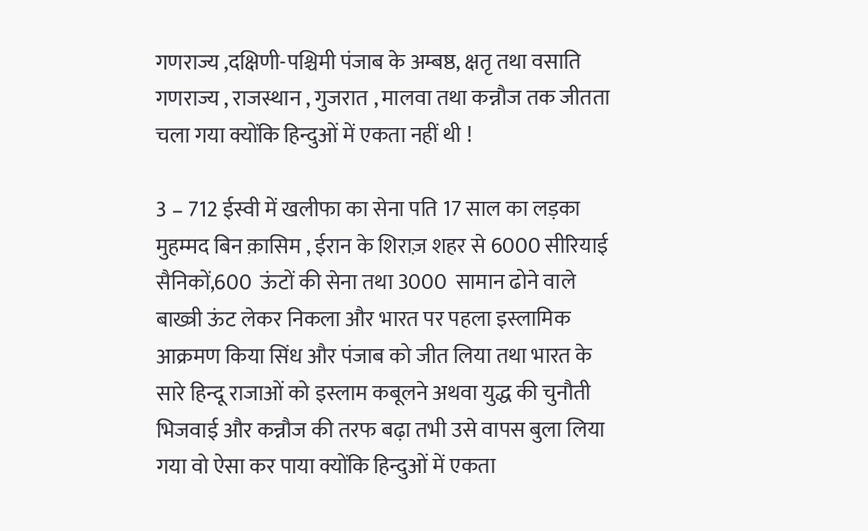गणराज्य ,दक्षिणी-पश्चिमी पंजाब के अम्बष्ठ, क्षतृ तथा वसाति गणराज्य , राजस्थान , गुजरात , मालवा तथा कन्नौज तक जीतता चला गया क्योंकि हिन्दुओं में एकता नहीं थी !

3 – 712 ईस्वी में खलीफा का सेना पति 17 साल का लड़का मुहम्मद बिन क़ासिम , ईरान के शिराज़ शहर से 6000 सीरियाई सैनिकों,600  ऊंटों की सेना तथा 3000  सामान ढोने वाले बाख्त्री ऊंट लेकर निकला और भारत पर पहला इस्लामिक आक्रमण किया सिंध और पंजाब को जीत लिया तथा भारत के सारे हिन्दू राजाओं को इस्लाम कबूलने अथवा युद्ध की चुनौती भिजवाई और कन्नौज की तरफ बढ़ा तभी उसे वापस बुला लिया गया वो ऐसा कर पाया क्योंकि हिन्दुओं में एकता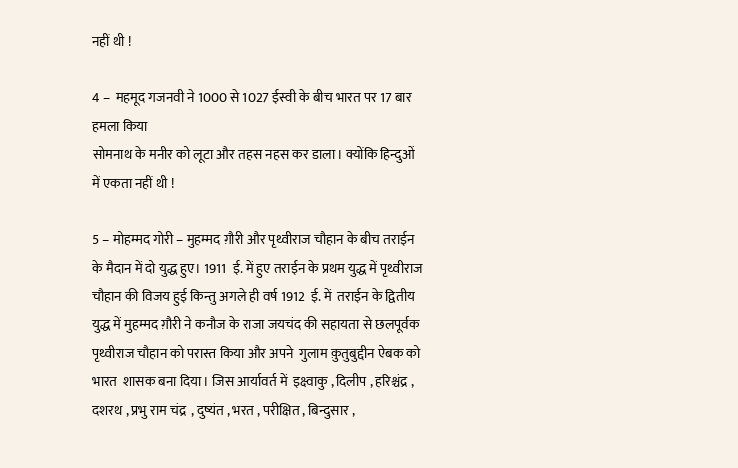नहीं थी !

4 –  महमूद गजनवी ने 1000 से 1027 ईस्वी के बीच भारत पर 17 बार हमला किया
सोमनाथ के मनीर को लूटा और तहस नहस कर डाला। क्योंकि हिन्दुओं में एकता नहीं थी !

5 – मोहम्मद गोरी – मुहम्मद ग़ौरी और पृथ्वीराज चौहान के बीच तराईन के मैदान में दो युद्ध हुए। 1911  ई. में हुए तराईन के प्रथम युद्ध में पृथ्वीराज चौहान की विजय हुई किन्तु अगले ही वर्ष 1912  ई. में  तराईन के द्वितीय युद्ध में मुहम्मद ग़ौरी ने कनौज के राजा जयचंद की सहायता से छलपूर्वक पृथ्वीराज चौहान को परास्त किया और अपने  गुलाम क़ुतुबुद्दीन ऐबक को भारत  शासक बना दिया। जिस आर्यावर्त में  इक्ष्वाकु , दिलीप , हरिश्चंद्र , दशरथ , प्रभु राम चंद्र  , दुष्यंत , भरत , परीक्षित , बिन्दुसार ,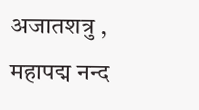अजातशत्रु , महापद्म नन्द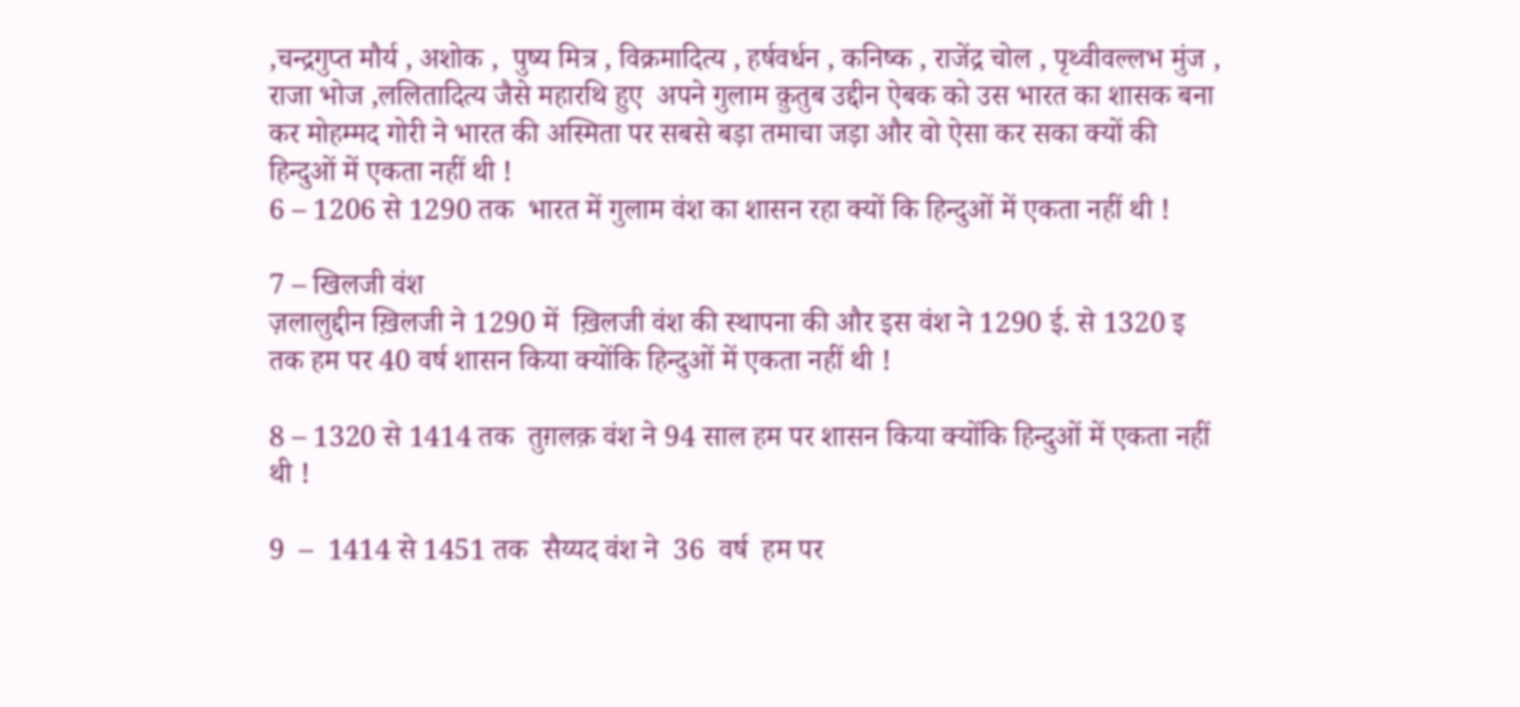,चन्द्रगुप्त मौर्य , अशोक ,  पुष्य मित्र , विक्रमादित्य , हर्षवर्धन , कनिष्क , राजेंद्र चोल , पृथ्वीवल्लभ मुंज , राजा भोज ,ललितादित्य जैसे महारथि हुए  अपने गुलाम क़ुतुब उद्दीन ऐबक को उस भारत का शासक बना कर मोहम्मद गोरी ने भारत की अस्मिता पर सबसे बड़ा तमाचा जड़ा और वो ऐसा कर सका क्यों की हिन्दुओं में एकता नहीं थी !
6 – 1206 से 1290 तक  भारत में गुलाम वंश का शासन रहा क्यों कि हिन्दुओं में एकता नहीं थी !

7 – खिलजी वंश
ज़लालुद्दीन ख़िलजी ने 1290 में  ख़िलजी वंश की स्थापना की और इस वंश ने 1290 ई. से 1320 इ तक हम पर 40 वर्ष शासन किया क्योंकि हिन्दुओं में एकता नहीं थी !

8 – 1320 से 1414 तक  तुग़लक़ वंश ने 94 साल हम पर शासन किया क्योंकि हिन्दुओं में एकता नहीं थी !

9  –  1414 से 1451 तक  सैय्यद वंश ने  36  वर्ष  हम पर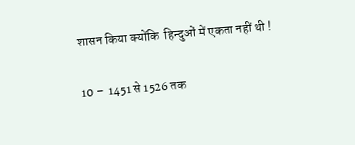शासन किया क्योंकि  हिन्दुओं में एकता नहीं थी !

10 –  1451 से 1526 तक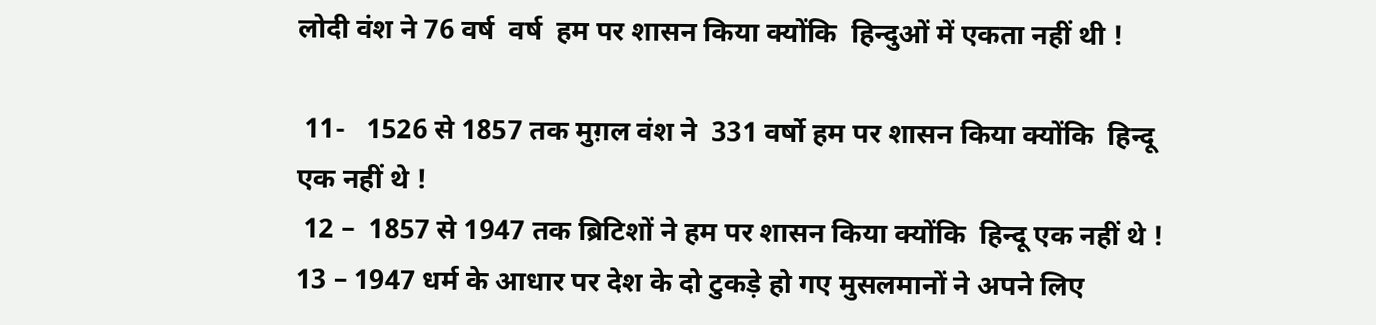लोदी वंश ने 76 वर्ष  वर्ष  हम पर शासन किया क्योंकि  हिन्दुओं में एकता नहीं थी !

 11-   1526 से 1857 तक मुग़ल वंश ने  331 वर्षो हम पर शासन किया क्योंकि  हिन्दू एक नहीं थे !
 12 –  1857 से 1947 तक ब्रिटिशों ने हम पर शासन किया क्योंकि  हिन्दू एक नहीं थे !
13 – 1947 धर्म के आधार पर देश के दो टुकड़े हो गए मुसलमानों ने अपने लिए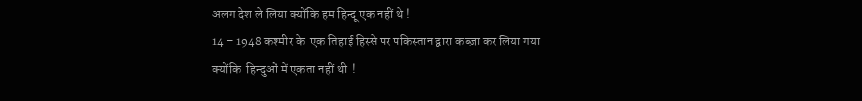अलग देश ले लिया क्योंकि हम हिन्दू एक नहीं थे !
14 – 1948 कश्मीर के  एक तिहाई हिस्से पर पकिस्तान द्वारा कब्ज़ा कर लिया गया क्योंकि  हिन्दुओं में एकता नहीं थी  !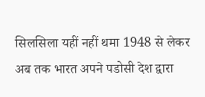सिलसिला यहीं नहीं थमा 1948 से लेकर अब तक भारत अपने पडोसी देश द्वारा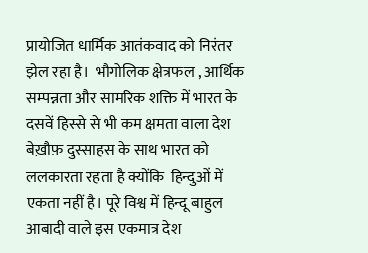प्रायोजित धार्मिक आतंकवाद को निरंतर झेल रहा है।  भौगोलिक क्षेत्रफल , आर्थिक सम्पन्नता और सामरिक शक्ति में भारत के दसवें हिस्से से भी कम क्षमता वाला देश बेख़ौफ़ दुस्साहस के साथ भारत को ललकारता रहता है क्योंकि  हिन्दुओं में एकता नहीं है। पूरे विश्व में हिन्दू बाहुल आबादी वाले इस एकमात्र देश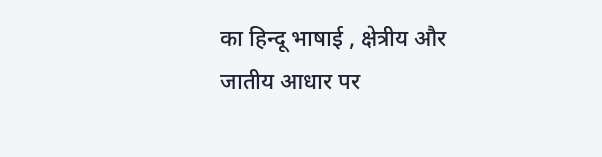का हिन्दू भाषाई , क्षेत्रीय और जातीय आधार पर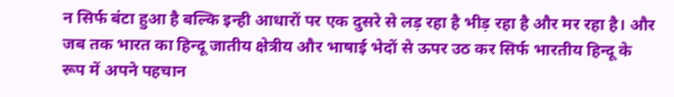न सिर्फ बंटा हुआ है बल्कि इन्ही आधारों पर एक दुसरे से लड़ रहा है भीड़ रहा है और मर रहा है। और जब तक भारत का हिन्दू जातीय क्षेत्रीय और भाषाई भेदों से ऊपर उठ कर सिर्फ भारतीय हिन्दू के रूप में अपने पहचान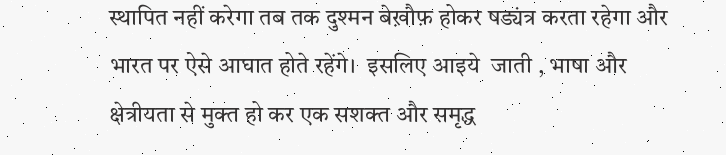स्थापित नहीं करेगा तब तक दुश्मन बेख़ौफ़ होकर षड्यंत्र करता रहेगा और भारत पर ऐसे आघात होते रहेंगे।  इसलिए आइये  जाती , भाषा और क्षेत्रीयता से मुक्त हो कर एक सशक्त और समृद्ध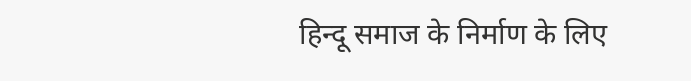हिन्दू समाज के निर्माण के लिए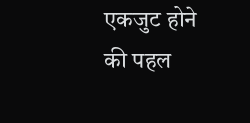एकजुट होने की पहल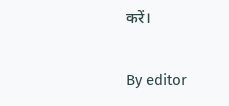करें।

By editor